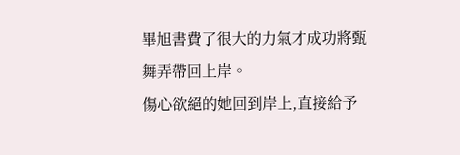畢旭書費了很大的力氣才成功將甄舞弄帶回上岸。
傷心欲絕的她回到岸上,直接給予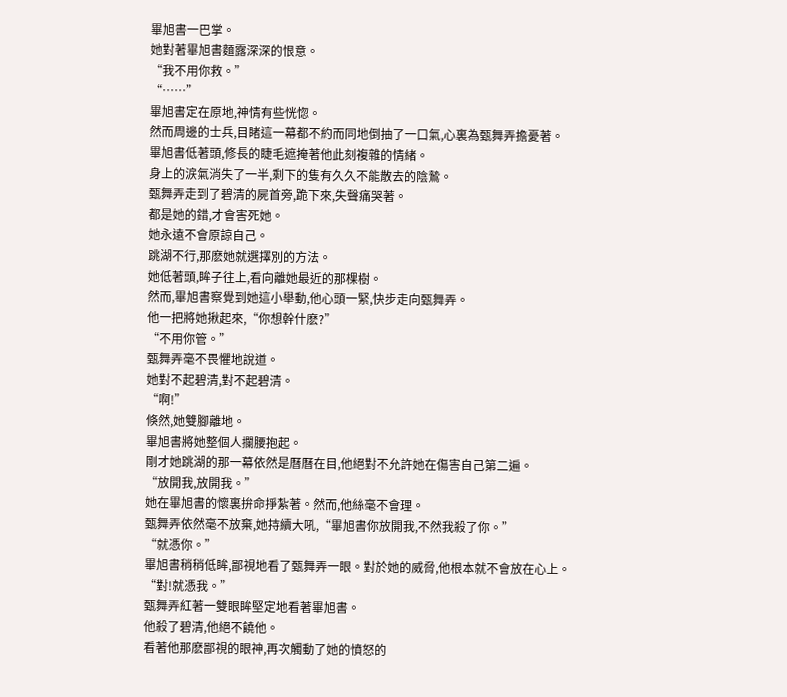畢旭書一巴掌。
她對著畢旭書麵露深深的恨意。
“我不用你救。”
“……”
畢旭書定在原地,神情有些恍惚。
然而周邊的士兵,目睹這一幕都不約而同地倒抽了一口氣,心裏為甄舞弄擔憂著。
畢旭書低著頭,修長的睫毛遮掩著他此刻複雜的情緒。
身上的涙氣消失了一半,剩下的隻有久久不能散去的陰鷙。
甄舞弄走到了碧清的屍首旁,跪下來,失聲痛哭著。
都是她的錯,才會害死她。
她永遠不會原諒自己。
跳湖不行,那麽她就選擇別的方法。
她低著頭,眸子往上,看向離她最近的那棵樹。
然而,畢旭書察覺到她這小舉動,他心頭一緊,快步走向甄舞弄。
他一把將她揪起來,“你想幹什麽?”
“不用你管。”
甄舞弄毫不畏懼地說道。
她對不起碧清,對不起碧清。
“啊!”
倏然,她雙腳離地。
畢旭書將她整個人攔腰抱起。
剛才她跳湖的那一幕依然是曆曆在目,他絕對不允許她在傷害自己第二遍。
“放開我,放開我。”
她在畢旭書的懷裏拚命掙紮著。然而,他絲毫不會理。
甄舞弄依然毫不放棄,她持續大吼,“畢旭書你放開我,不然我殺了你。”
“就憑你。”
畢旭書稍稍低眸,鄙視地看了甄舞弄一眼。對於她的威脅,他根本就不會放在心上。
“對!就憑我。”
甄舞弄紅著一雙眼眸堅定地看著畢旭書。
他殺了碧清,他絕不饒他。
看著他那麽鄙視的眼神,再次觸動了她的憤怒的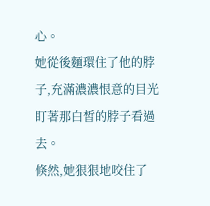心。
她從後麵環住了他的脖子,充滿濃濃恨意的目光盯著那白皙的脖子看過去。
倏然,她狠狠地咬住了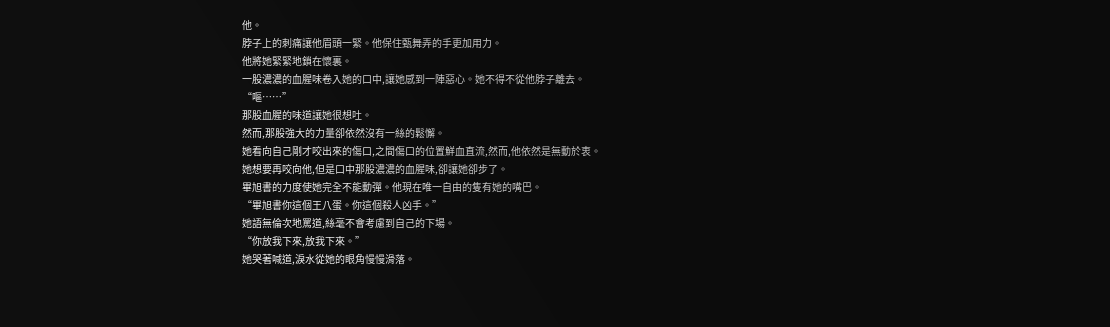他。
脖子上的刺痛讓他眉頭一緊。他保住甄舞弄的手更加用力。
他將她緊緊地鎖在懷裏。
一股濃濃的血腥味卷入她的口中,讓她感到一陣惡心。她不得不從他脖子離去。
“嘔……”
那股血腥的味道讓她很想吐。
然而,那股強大的力量卻依然沒有一絲的鬆懈。
她看向自己剛才咬出來的傷口,之間傷口的位置鮮血直流,然而,他依然是無動於衷。
她想要再咬向他,但是口中那股濃濃的血腥味,卻讓她卻步了。
畢旭書的力度使她完全不能動彈。他現在唯一自由的隻有她的嘴巴。
“畢旭書你這個王八蛋。你這個殺人凶手。”
她語無倫次地罵道,絲毫不會考慮到自己的下場。
“你放我下來,放我下來。”
她哭著喊道,淚水從她的眼角慢慢滑落。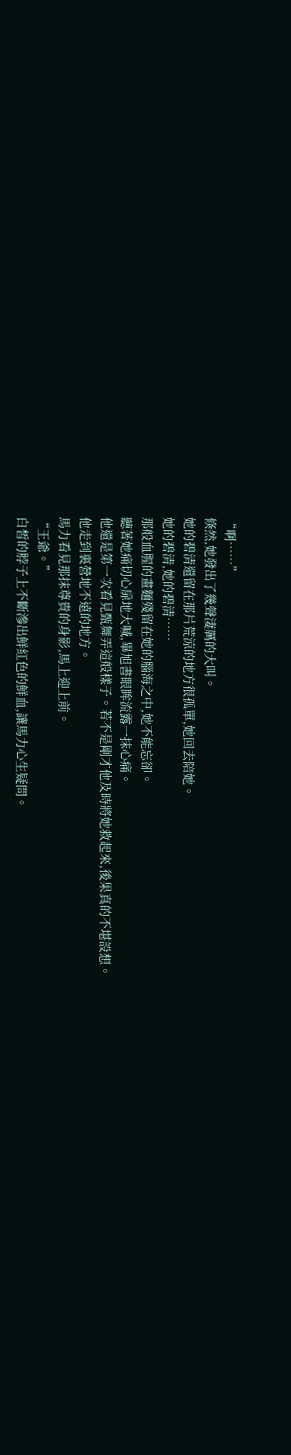“啊……”
倏然,她發出了幾聲淒厲的大叫。
她的碧清還留在那片荒涼的地方很孤單,她回去陪她。
她的碧清,她的碧清……
那般血腥的畫麵殘留在她的腦海之中,她不能忘卻。
聽著她痛切心扉地大喊,畢旭書眼眸流露一抹心痛。
他還是第一次看見甄舞弄這般樣子。若不是剛才他及時將她救起來,後果真的不堪設想。
他走到裏營地不遠的地方。
馬力看見那抹尊貴的身影,馬上迎上前。
“王爺。”
白皙的脖子上不斷滲出鮮紅色的鮮血,讓馬力心生疑問。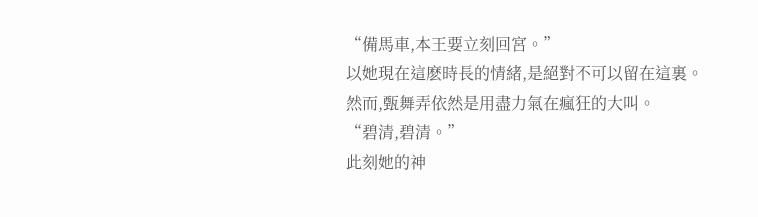“備馬車,本王要立刻回宮。”
以她現在這麽時長的情緒,是絕對不可以留在這裏。
然而,甄舞弄依然是用盡力氣在瘋狂的大叫。
“碧清,碧清。”
此刻她的神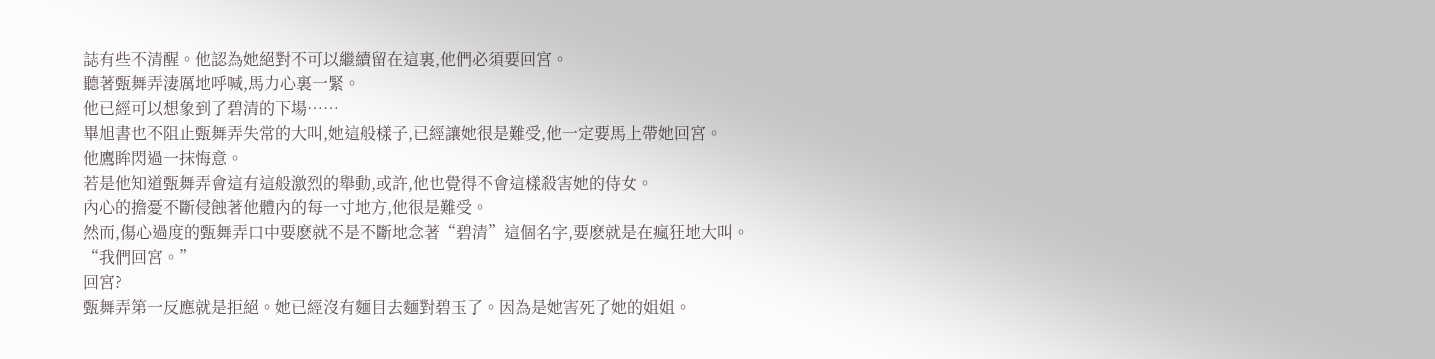誌有些不清醒。他認為她絕對不可以繼續留在這裏,他們必須要回宮。
聽著甄舞弄淒厲地呼喊,馬力心裏一緊。
他已經可以想象到了碧清的下場……
畢旭書也不阻止甄舞弄失常的大叫,她這般樣子,已經讓她很是難受,他一定要馬上帶她回宮。
他鷹眸閃過一抹悔意。
若是他知道甄舞弄會這有這般激烈的舉動,或許,他也覺得不會這樣殺害她的侍女。
內心的擔憂不斷侵蝕著他體內的每一寸地方,他很是難受。
然而,傷心過度的甄舞弄口中要麽就不是不斷地念著“碧清”這個名字,要麽就是在瘋狂地大叫。
“我們回宮。”
回宮?
甄舞弄第一反應就是拒絕。她已經沒有麵目去麵對碧玉了。因為是她害死了她的姐姐。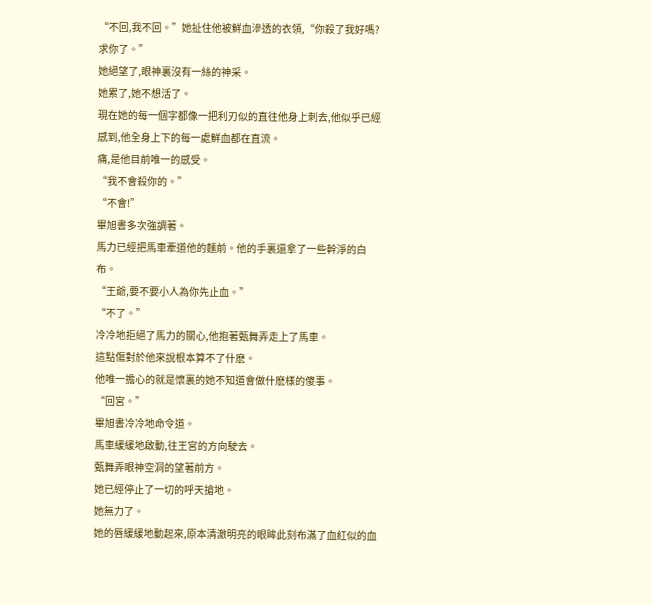“不回,我不回。”她扯住他被鮮血滲透的衣領,“你殺了我好嗎?求你了。”
她絕望了,眼神裏沒有一絲的神采。
她累了,她不想活了。
現在她的每一個字都像一把利刃似的直往他身上刺去,他似乎已經感到,他全身上下的每一處鮮血都在直流。
痛,是他目前唯一的感受。
“我不會殺你的。”
“不會!”
畢旭書多次強調著。
馬力已經把馬車牽道他的麵前。他的手裏還拿了一些幹淨的白布。
“王爺,要不要小人為你先止血。”
“不了。”
冷冷地拒絕了馬力的關心,他抱著甄舞弄走上了馬車。
這點傷對於他來說根本算不了什麽。
他唯一擔心的就是懷裏的她不知道會做什麽樣的傻事。
“回宮。”
畢旭書冷冷地命令道。
馬車緩緩地啟動,往王宮的方向駛去。
甄舞弄眼神空洞的望著前方。
她已經停止了一切的呼天搶地。
她無力了。
她的唇緩緩地動起來,原本清澈明亮的眼眸此刻布滿了血紅似的血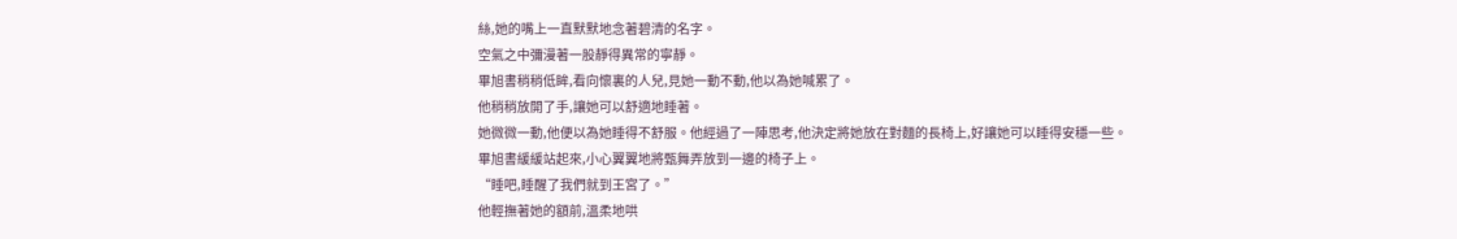絲,她的嘴上一直默默地念著碧清的名字。
空氣之中彌漫著一股靜得異常的寧靜。
畢旭書稍稍低眸,看向懷裏的人兒,見她一動不動,他以為她喊累了。
他稍稍放開了手,讓她可以舒適地睡著。
她微微一動,他便以為她睡得不舒服。他經過了一陣思考,他決定將她放在對麵的長椅上,好讓她可以睡得安穩一些。
畢旭書緩緩站起來,小心翼翼地將甄舞弄放到一邊的椅子上。
“睡吧,睡醒了我們就到王宮了。”
他輕撫著她的額前,溫柔地哄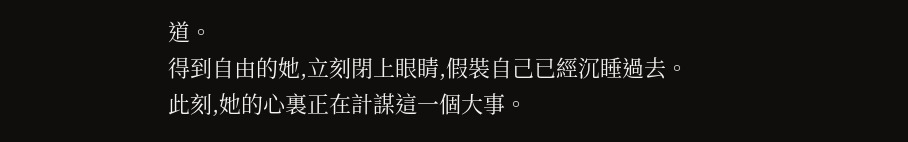道。
得到自由的她,立刻閉上眼睛,假裝自己已經沉睡過去。
此刻,她的心裏正在計謀這一個大事。